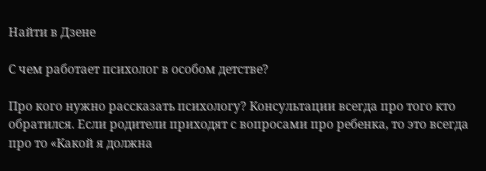Найти в Дзене

С чем работает психолог в особом детстве?

Про кого нужно рассказать психологу? Консультации всегда про того кто обратился. Если родители приходят с вопросами про ребенка, то это всегда про то «Какой я должна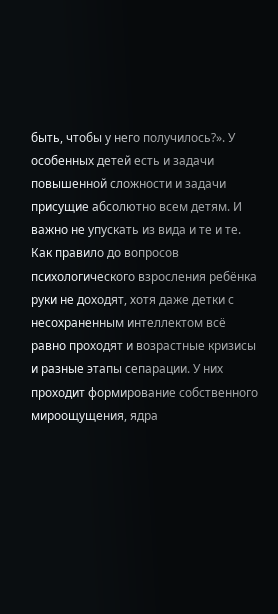быть, чтобы у него получилось?». У особенных детей есть и задачи повышенной сложности и задачи присущие абсолютно всем детям. И важно не упускать из вида и те и те. Как правило до вопросов психологического взросления ребёнка руки не доходят, хотя даже детки с несохраненным интеллектом всё равно проходят и возрастные кризисы и разные этапы сепарации. У них проходит формирование собственного мироощущения, ядра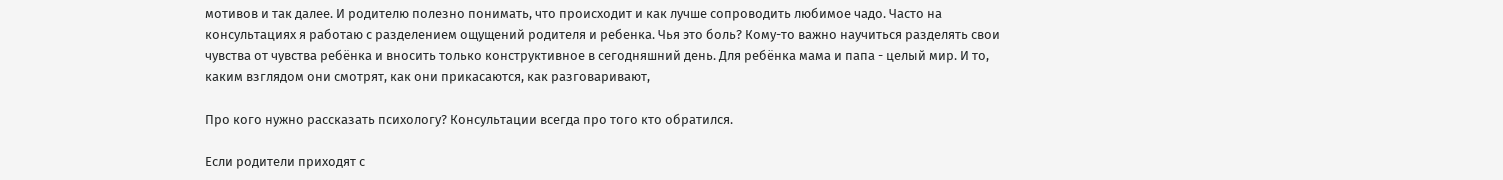мотивов и так далее. И родителю полезно понимать, что происходит и как лучше сопроводить любимое чадо. Часто на консультациях я работаю с разделением ощущений родителя и ребенка. Чья это боль? Кому-то важно научиться разделять свои чувства от чувства ребёнка и вносить только конструктивное в сегодняшний день. Для ребёнка мама и папа - целый мир. И то, каким взглядом они смотрят, как они прикасаются, как разговаривают,

Про кого нужно рассказать психологу? Консультации всегда про того кто обратился.

Если родители приходят с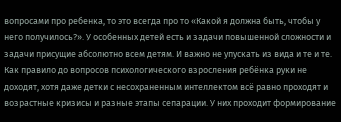вопросами про ребенка, то это всегда про то «Какой я должна быть, чтобы у него получилось?». У особенных детей есть и задачи повышенной сложности и задачи присущие абсолютно всем детям. И важно не упускать из вида и те и те. Как правило до вопросов психологического взросления ребёнка руки не доходят, хотя даже детки с несохраненным интеллектом всё равно проходят и возрастные кризисы и разные этапы сепарации. У них проходит формирование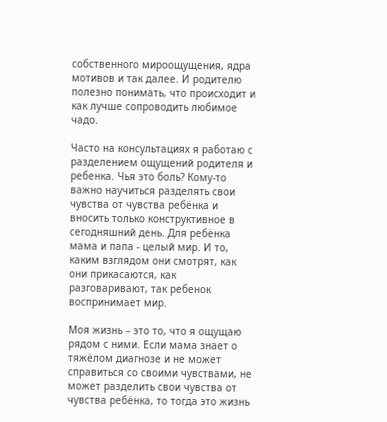собственного мироощущения, ядра мотивов и так далее. И родителю полезно понимать, что происходит и как лучше сопроводить любимое чадо.

Часто на консультациях я работаю с разделением ощущений родителя и ребенка. Чья это боль? Кому-то важно научиться разделять свои чувства от чувства ребёнка и вносить только конструктивное в сегодняшний день. Для ребёнка мама и папа - целый мир. И то, каким взглядом они смотрят, как они прикасаются, как разговаривают, так ребенок воспринимает мир.

Моя жизнь – это то, что я ощущаю рядом с ними. Если мама знает о тяжёлом диагнозе и не может справиться со своими чувствами, не может разделить свои чувства от чувства ребёнка, то тогда это жизнь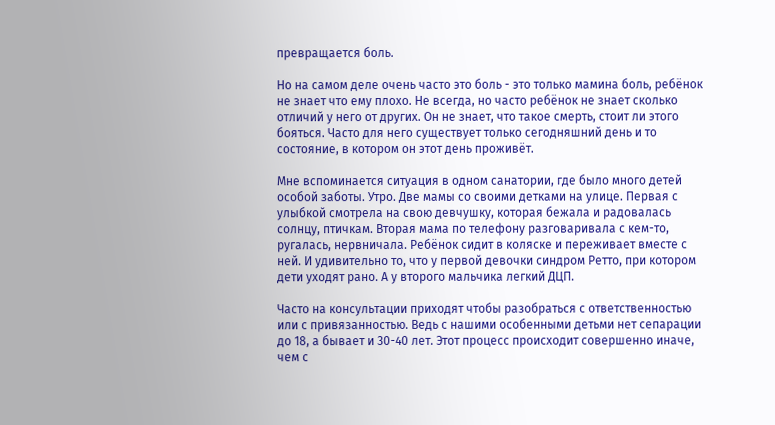превращается боль.

Но на самом деле очень часто это боль - это только мамина боль, ребёнок не знает что ему плохо. Не всегда, но часто ребёнок не знает сколько отличий у него от других. Он не знает, что такое смерть, стоит ли этого бояться. Часто для него существует только сегодняшний день и то состояние, в котором он этот день проживёт.

Мне вспоминается ситуация в одном санатории, где было много детей особой заботы. Утро. Две мамы со своими детками на улице. Первая с улыбкой смотрела на свою девчушку, которая бежала и радовалась солнцу, птичкам. Вторая мама по телефону разговаривала с кем-то, ругалась, нервничала. Ребёнок сидит в коляске и переживает вместе с ней. И удивительно то, что у первой девочки синдром Ретто, при котором дети уходят рано. А у второго мальчика легкий ДЦП.

Часто на консультации приходят чтобы разобраться с ответственностью или с привязанностью. Ведь с нашими особенными детьми нет сепарации до 18, а бывает и 30-40 лет. Этот процесс происходит совершенно иначе, чем с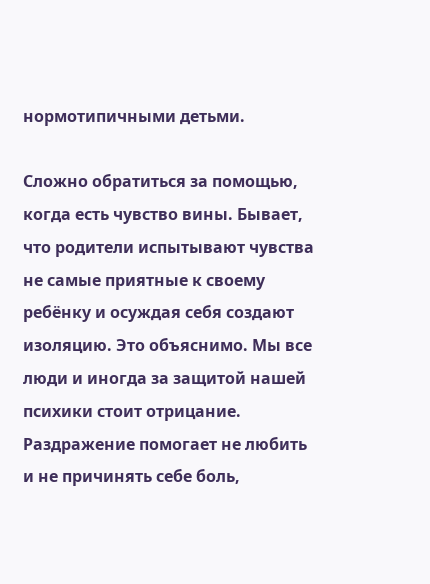нормотипичными детьми.

Сложно обратиться за помощью, когда есть чувство вины. Бывает, что родители испытывают чувства не самые приятные к своему ребёнку и осуждая себя создают изоляцию. Это объяснимо. Мы все люди и иногда за защитой нашей психики стоит отрицание. Раздражение помогает не любить и не причинять себе боль,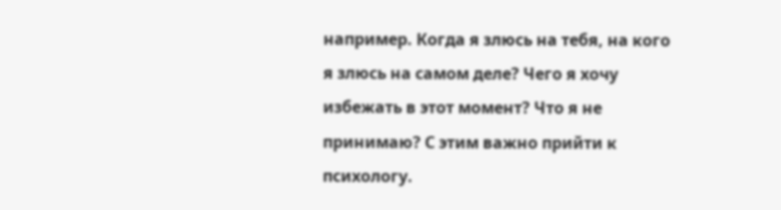например. Когда я злюсь на тебя, на кого я злюсь на самом деле? Чего я хочу избежать в этот момент? Что я не принимаю? С этим важно прийти к психологу.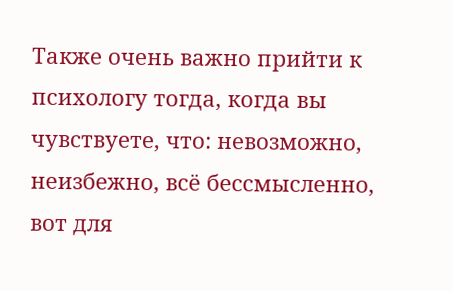Также очень важно прийти к психологу тогда, когда вы чувствуете, что: невозможно, неизбежно, всё бессмысленно, вот для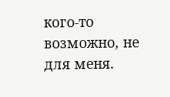кого-то возможно, не для меня.